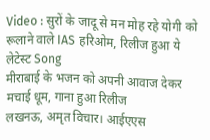Video : सुरों के जादू से मन मोह रहे योगी को रूलाने वाले IAS हरिओम, रिलीज हुआ ये लेटेस्ट Song
मीराबाई के भजन को अपनी आवाज देकर मचाई धूम, गाना हुआ रिलीज
लखनऊ, अमृत विचार। आईएएस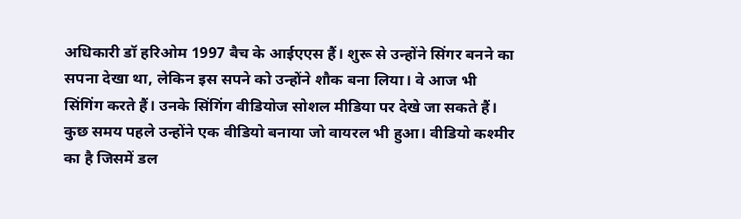अधिकारी डॉ हरिओम 1997 बैच के आईएएस हैं। शुरू से उन्होंने सिंगर बनने का सपना देखा था, लेकिन इस सपने को उन्होंने शौक बना लिया। वे आज भी सिंगिंग करते हैं। उनके सिंगिंग वीडियोज सोशल मीडिया पर देखे जा सकते हैं। कुछ समय पहले उन्होंने एक वीडियो बनाया जो वायरल भी हुआ। वीडियो कश्मीर का है जिसमें डल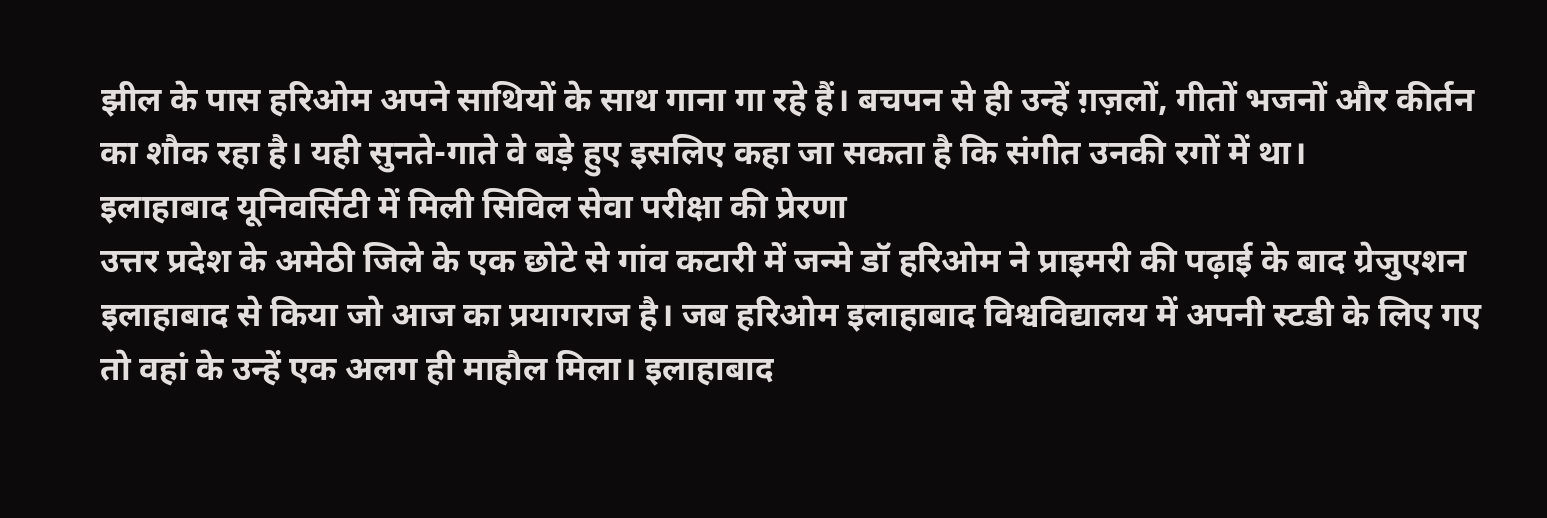झील के पास हरिओम अपने साथियों के साथ गाना गा रहे हैं। बचपन से ही उन्हें ग़ज़लों, गीतों भजनों और कीर्तन का शौक रहा है। यही सुनते-गाते वे बड़े हुए इसलिए कहा जा सकता है कि संगीत उनकी रगों में था।
इलाहाबाद यूनिवर्सिटी में मिली सिविल सेवा परीक्षा की प्रेरणा
उत्तर प्रदेश के अमेठी जिले के एक छोटे से गांव कटारी में जन्मे डॉ हरिओम ने प्राइमरी की पढ़ाई के बाद ग्रेजुएशन इलाहाबाद से किया जो आज का प्रयागराज है। जब हरिओम इलाहाबाद विश्वविद्यालय में अपनी स्टडी के लिए गए तो वहां के उन्हें एक अलग ही माहौल मिला। इलाहाबाद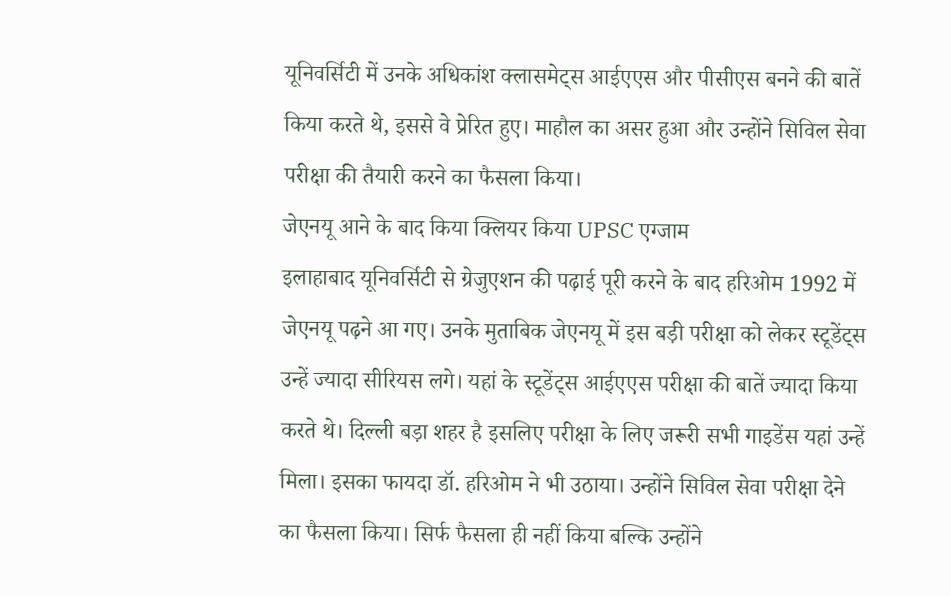यूनिवर्सिटी में उनके अधिकांश क्लासमेट्स आईएएस और पीसीएस बनने की बातें किया करते थे, इससे वे प्रेरित हुए। माहौल का असर हुआ और उन्होंने सिविल सेवा परीक्षा की तैयारी करने का फैसला किया।
जेएनयू आने के बाद किया क्लियर किया UPSC एग्जाम
इलाहाबाद यूनिवर्सिटी से ग्रेजुएशन की पढ़ाई पूरी करने के बाद हरिओम 1992 में जेएनयू पढ़ने आ गए। उनके मुताबिक जेएनयू में इस बड़ी परीक्षा को लेकर स्टूडेंट्स उन्हें ज्यादा सीरियस लगे। यहां के स्टूडेंट्स आईएएस परीक्षा की बातें ज्यादा किया करते थे। दिल्ली बड़ा शहर है इसलिए परीक्षा के लिए जरूरी सभी गाइडेंस यहां उन्हें मिला। इसका फायदा डॉ. हरिओम ने भी उठाया। उन्होंने सिविल सेवा परीक्षा देने का फैसला किया। सिर्फ फैसला ही नहीं किया बल्कि उन्होंने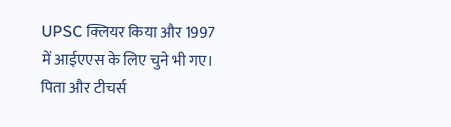UPSC क्लियर किया और 1997 में आईएएस के लिए चुने भी गए।
पिता और टीचर्स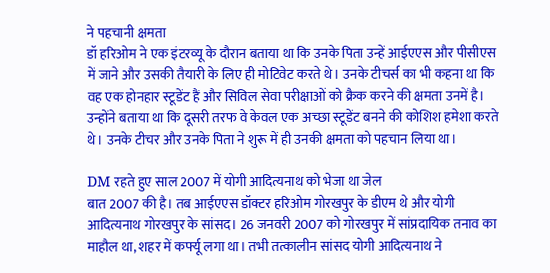ने पहचानी क्षमता
डॉ हरिओम ने एक इंटरव्यू के दौरान बताया था कि उनके पिता उन्हें आईएएस और पीसीएस में जाने और उसकी तैयारी के लिए ही मोटिवेट करते थे। उनके टीचर्स का भी कहना था कि वह एक होनहार स्टूडेंट हैं और सिविल सेवा परीक्षाओं को क्रैक करने की क्षमता उनमें है। उन्होंने बताया था कि दूसरी तरफ वे केवल एक अच्छा स्टूडेंट बनने की कोशिश हमेशा करते थे। उनके टीचर और उनके पिता ने शुरू में ही उनकी क्षमता को पहचान लिया था।

DM रहते हुए साल 2007 में योगी आदित्यनाथ को भेजा था जेल
बात 2007 की है। तब आईएएस डॉक्टर हरिओम गोरखपुर के डीएम थे और योगी आदित्यनाथ गोरखपुर के सांसद। 26 जनवरी 2007 को गोरखपुर में सांप्रदायिक तनाव का माहौल था, शहर में कर्फ्यू लगा था। तभी तत्कालीन सांसद योगी आदित्यनाथ ने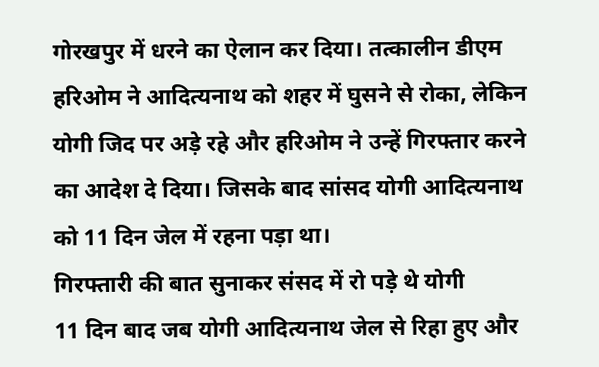गोरखपुर में धरने का ऐलान कर दिया। तत्कालीन डीएम हरिओम ने आदित्यनाथ को शहर में घुसने से रोका, लेकिन योगी जिद पर अड़े रहे और हरिओम ने उन्हें गिरफ्तार करने का आदेश दे दिया। जिसके बाद सांसद योगी आदित्यनाथ को 11 दिन जेल में रहना पड़ा था।
गिरफ्तारी की बात सुनाकर संसद में रो पड़े थे योगी
11 दिन बाद जब योगी आदित्यनाथ जेल से रिहा हुए और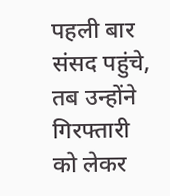पहली बार संसद पहुंचे, तब उन्होंने गिरफ्तारी को लेकर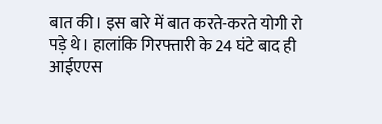बात की। इस बारे में बात करते-करते योगी रो पड़े थे। हालांकि गिरफ्तारी के 24 घंटे बाद ही आईएएस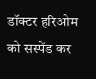डॉक्टर हरिओम को सस्पेंड कर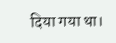दिया गया था।